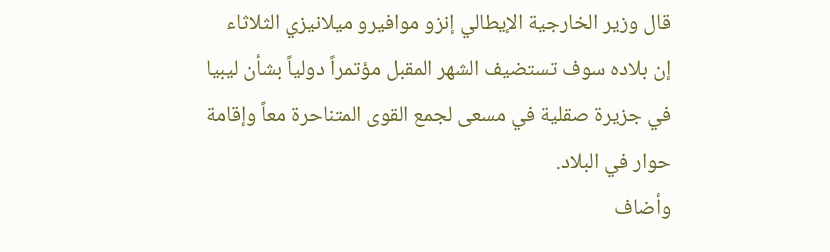قال وزير الخارجية الإيطالي إنزو موافيرو ميلانيزي الثلاثاء إن بلاده سوف تستضيف الشهر المقبل مؤتمراً دولياً بشأن ليبيا في جزيرة صقلية في مسعى لجمع القوى المتناحرة معاً وإقامة حوار في البلاد.
وأضاف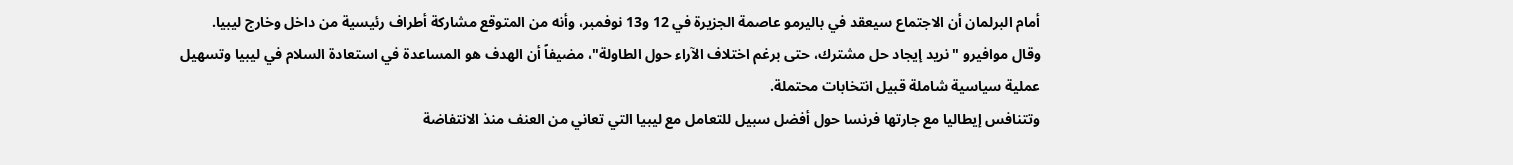أمام البرلمان أن الاجتماع سيعقد في باليرمو عاصمة الجزيرة في 12 و13 نوفمبر، وأنه من المتوقع مشاركة أطراف رئيسية من داخل وخارج ليبيا.
وقال موافيرو "نريد إيجاد حل مشترك، حتى برغم اختلاف الآراء حول الطاولة"، مضيفاً أن الهدف هو المساعدة في استعادة السلام في ليبيا وتسهيل عملية سياسية شاملة قبيل انتخابات محتملة.
وتتنافس إيطاليا مع جارتها فرنسا حول أفضل سبيل للتعامل مع ليبيا التي تعاني من العنف منذ الانتفاضة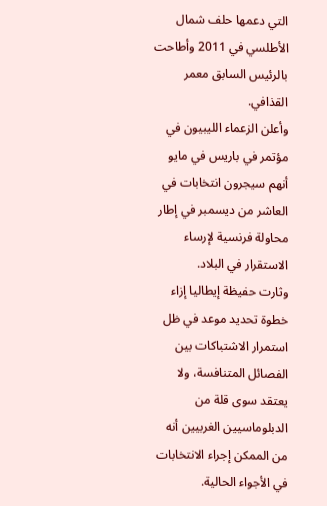التي دعمها حلف شمال الأطلسي في 2011 وأطاحت بالرئيس السابق معمر القذافي.
وأعلن الزعماء الليبيون في مؤتمر في باريس في مايو أنهم سيجرون انتخابات في العاشر من ديسمبر في إطار محاولة فرنسية لإرساء الاستقرار في البلاد.
وثارت حفيظة إيطاليا إزاء خطوة تحديد موعد في ظل استمرار الاشتباكات بين الفصائل المتنافسة، ولا يعتقد سوى قلة من الدبلوماسيين الغربيين أنه من الممكن إجراء الانتخابات في الأجواء الحالية.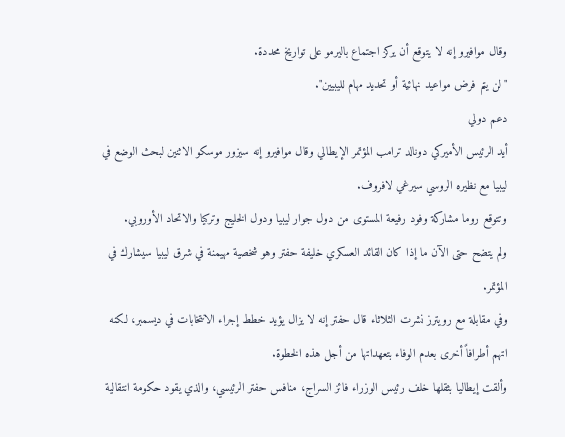وقال موافيرو إنه لا يتوقع أن يركز اجتماع باليرمو على تواريخ محددة.
"لن يتم فرض مواعيد نهائية أو تحديد مهام لليبيين".
دعم دولي
أيد الرئيس الأميركي دونالد ترامب المؤتمر الإيطالي وقال موافيرو إنه سيزور موسكو الاثنين لبحث الوضع في ليبيا مع نظيره الروسي سيرغي لافروف.
وتتوقع روما مشاركة وفود رفيعة المستوى من دول جوار ليبيا ودول الخليج وتركيا والاتحاد الأوروبي.
ولم يتضح حتى الآن ما إذا كان القائد العسكري خليفة حفتر وهو شخصية مهيمنة في شرق ليبيا سيشارك في المؤتمر.
وفي مقابلة مع رويترز نشرت الثلاثاء قال حفتر إنه لا يزال يؤيد خطط إجراء الانتخابات في ديسمبر، لكنه اتهم أطرافاً أخرى بعدم الوفاء بتعهداتها من أجل هذه الخطوة.
وألقت إيطاليا بثقلها خلف رئيس الوزراء فائز السراج، منافس حفتر الرئيسي، والذي يقود حكومة انتقالية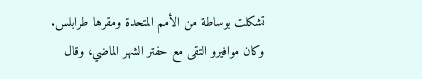تشكلت بوساطة من الأمم المتحدة ومقرها طرابلس.
وكان موافيرو التقى مع حفتر الشهر الماضي، وقال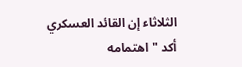الثلاثاء إن القائد العسكري أكد "اهتمامه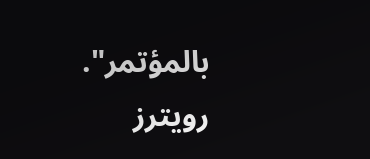بالمؤتمر".
رويترز